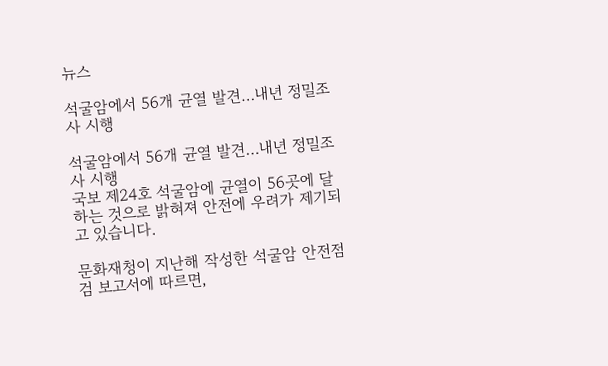뉴스

석굴암에서 56개 균열 발견…내년 정밀조사 시행

석굴암에서 56개 균열 발견…내년 정밀조사 시행
국보 제24호 석굴암에 균열이 56곳에 달하는 것으로 밝혀져 안전에 우려가 제기되고 있습니다.

문화재청이 지난해 작성한 석굴암 안전점검 보고서에 따르면,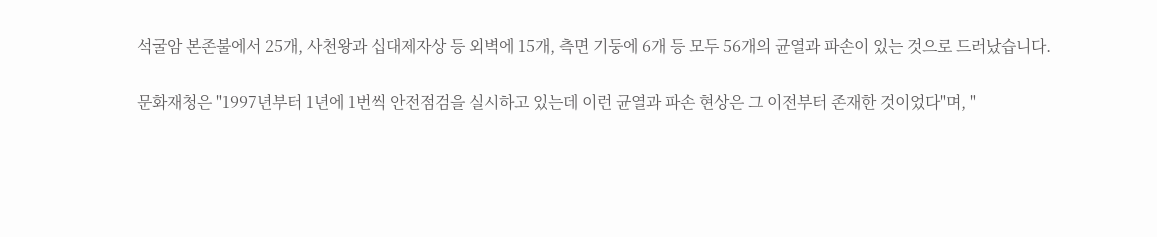석굴암 본존불에서 25개, 사천왕과 십대제자상 등 외벽에 15개, 측면 기둥에 6개 등 모두 56개의 균열과 파손이 있는 것으로 드러났습니다.

문화재청은 "1997년부터 1년에 1번씩 안전점검을 실시하고 있는데 이런 균열과 파손 현상은 그 이전부터 존재한 것이었다"며, "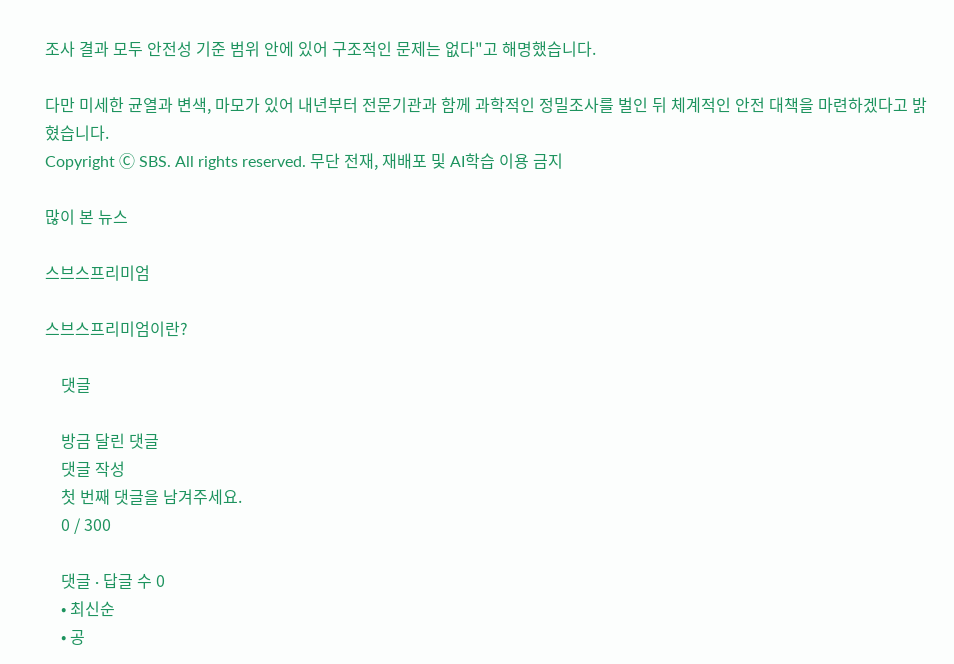조사 결과 모두 안전성 기준 범위 안에 있어 구조적인 문제는 없다"고 해명했습니다.

다만 미세한 균열과 변색, 마모가 있어 내년부터 전문기관과 함께 과학적인 정밀조사를 벌인 뒤 체계적인 안전 대책을 마련하겠다고 밝혔습니다.
Copyright Ⓒ SBS. All rights reserved. 무단 전재, 재배포 및 AI학습 이용 금지

많이 본 뉴스

스브스프리미엄

스브스프리미엄이란?

    댓글

    방금 달린 댓글
    댓글 작성
    첫 번째 댓글을 남겨주세요.
    0 / 300

    댓글 ∙ 답글 수 0
    • 최신순
    • 공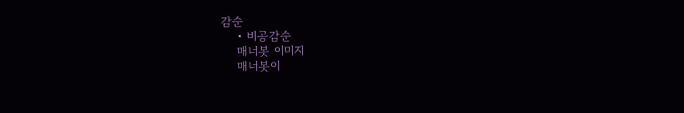감순
    • 비공감순
    매너봇 이미지
    매너봇이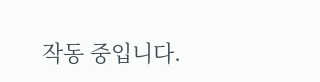작동 중입니다.